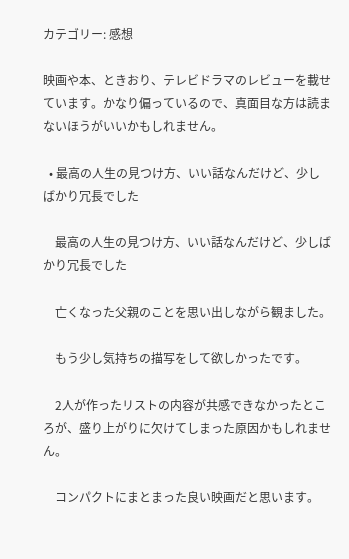カテゴリー: 感想

映画や本、ときおり、テレビドラマのレビューを載せています。かなり偏っているので、真面目な方は読まないほうがいいかもしれません。

  • 最高の人生の見つけ方、いい話なんだけど、少しばかり冗長でした

    最高の人生の見つけ方、いい話なんだけど、少しばかり冗長でした

    亡くなった父親のことを思い出しながら観ました。

    もう少し気持ちの描写をして欲しかったです。

    2人が作ったリストの内容が共感できなかったところが、盛り上がりに欠けてしまった原因かもしれません。

    コンパクトにまとまった良い映画だと思います。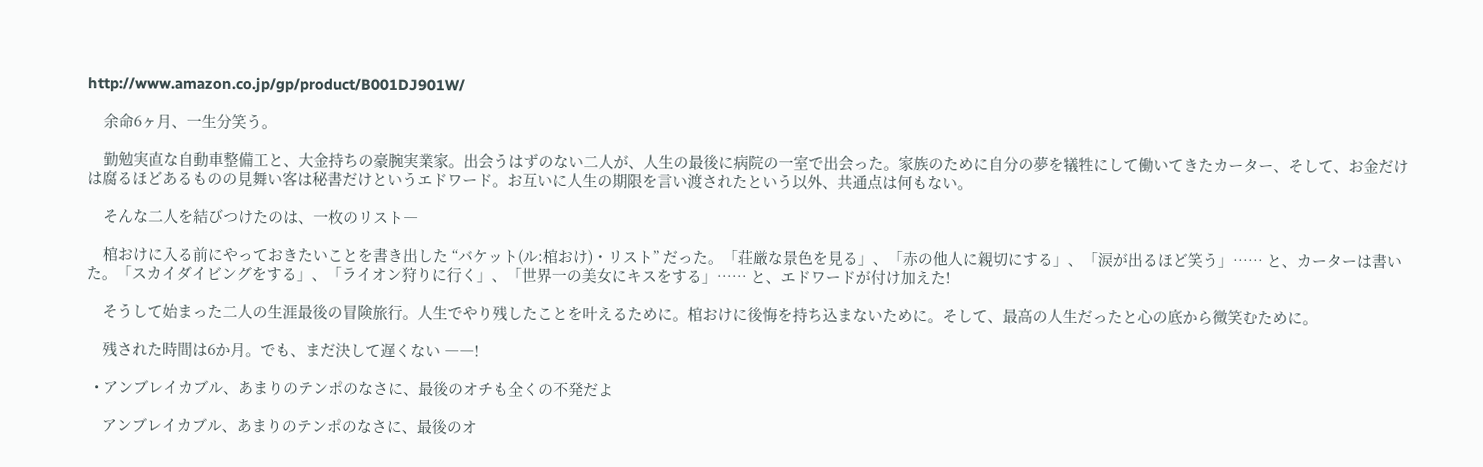http://www.amazon.co.jp/gp/product/B001DJ901W/

    余命6ヶ月、一生分笑う。

    勤勉実直な自動車整備工と、大金持ちの豪腕実業家。出会うはずのない二人が、人生の最後に病院の一室で出会った。家族のために自分の夢を犠牲にして働いてきたカーター、そして、お金だけは腐るほどあるものの見舞い客は秘書だけというエドワード。お互いに人生の期限を言い渡されたという以外、共通点は何もない。

    そんな二人を結びつけたのは、一枚のリスト―

    棺おけに入る前にやっておきたいことを書き出した “バケット(ル:棺おけ)・リスト” だった。「荘厳な景色を見る」、「赤の他人に親切にする」、「涙が出るほど笑う」…… と、カーターは書いた。「スカイダイビングをする」、「ライオン狩りに行く」、「世界一の美女にキスをする」…… と、エドワードが付け加えた!

    そうして始まった二人の生涯最後の冒険旅行。人生でやり残したことを叶えるために。棺おけに後悔を持ち込まないために。そして、最高の人生だったと心の底から微笑むために。

    残された時間は6か月。でも、まだ決して遅くない ――!

  • アンブレイカブル、あまりのテンポのなさに、最後のオチも全くの不発だよ

    アンブレイカブル、あまりのテンポのなさに、最後のオ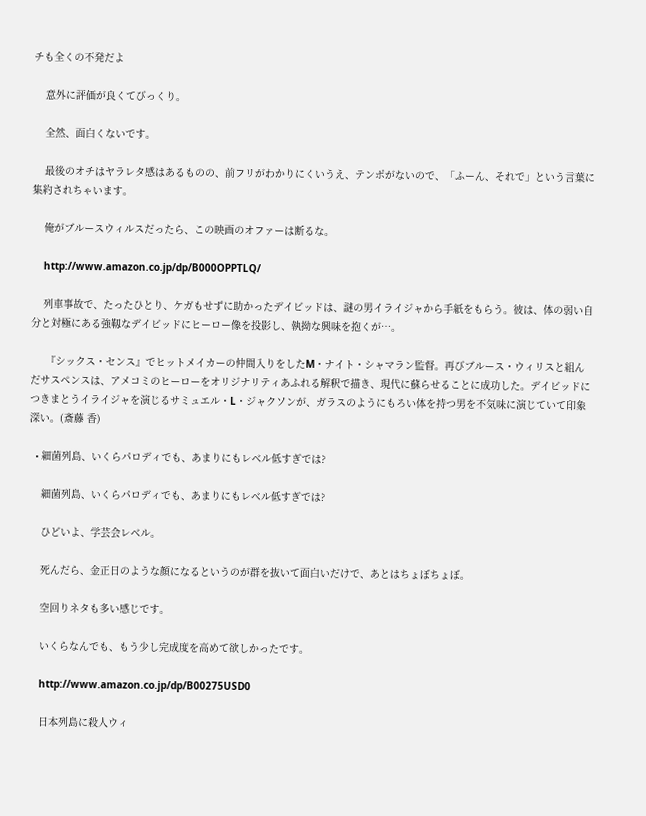チも全くの不発だよ

    意外に評価が良くてびっくり。

    全然、面白くないです。

    最後のオチはヤラレタ感はあるものの、前フリがわかりにくいうえ、テンポがないので、「ふーん、それで」という言葉に集約されちゃいます。

    俺がブルースウィルスだったら、この映画のオファーは断るな。

    http://www.amazon.co.jp/dp/B000OPPTLQ/

    列車事故で、たったひとり、ケガもせずに助かったデイビッドは、謎の男イライジャから手紙をもらう。彼は、体の弱い自分と対極にある強靱なデイビッドにヒーロー像を投影し、執拗な興味を抱くが…。

     『シックス・センス』でヒットメイカーの仲間入りをしたM・ナイト・シャマラン監督。再びブルース・ウィリスと組んだサスペンスは、アメコミのヒーローをオリジナリティあふれる解釈で描き、現代に蘇らせることに成功した。デイビッドにつきまとうイライジャを演じるサミュエル・L・ジャクソンが、ガラスのようにもろい体を持つ男を不気味に演じていて印象深い。(斎藤 香)

  • 細菌列島、いくらパロディでも、あまりにもレベル低すぎでは?

    細菌列島、いくらパロディでも、あまりにもレベル低すぎでは?

    ひどいよ、学芸会レベル。

    死んだら、金正日のような顔になるというのが群を抜いて面白いだけで、あとはちょぼちょぼ。

    空回りネタも多い感じです。

    いくらなんでも、もう少し完成度を高めて欲しかったです。

    http://www.amazon.co.jp/dp/B00275USD0

    日本列島に殺人ウィ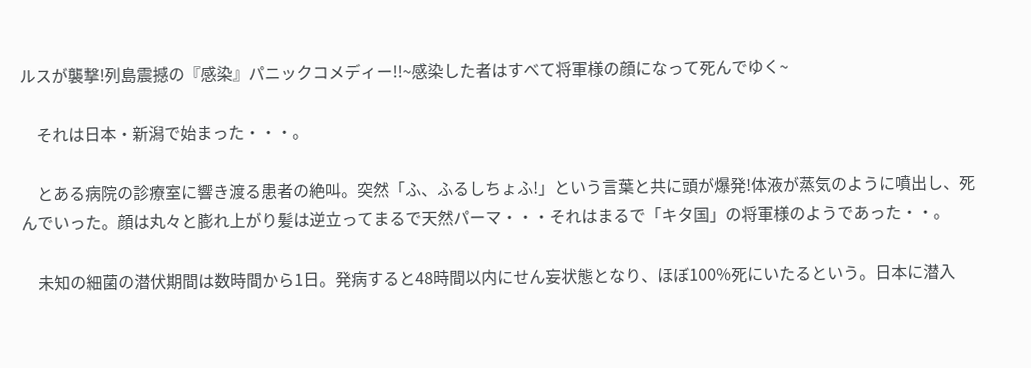ルスが襲撃!列島震撼の『感染』パニックコメディー!!~感染した者はすべて将軍様の顔になって死んでゆく~

    それは日本・新潟で始まった・・・。

    とある病院の診療室に響き渡る患者の絶叫。突然「ふ、ふるしちょふ!」という言葉と共に頭が爆発!体液が蒸気のように噴出し、死んでいった。顔は丸々と膨れ上がり髪は逆立ってまるで天然パーマ・・・それはまるで「キタ国」の将軍様のようであった・・。

    未知の細菌の潜伏期間は数時間から1日。発病すると48時間以内にせん妄状態となり、ほぼ100%死にいたるという。日本に潜入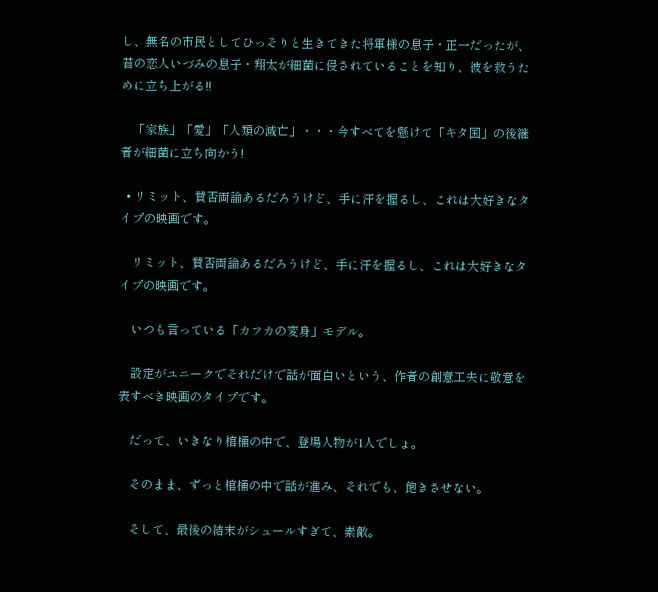し、無名の市民としてひっそりと生きてきた将軍様の息子・正一だったが、昔の恋人いづみの息子・翔太が細菌に侵されていることを知り、彼を救うために立ち上がる!!

    「家族」「愛」「人類の滅亡」・・・今すべてを懸けて「キタ国」の後継者が細菌に立ち向かう!

  • リミット、賛否両論あるだろうけど、手に汗を握るし、これは大好きなタイプの映画です。

    リミット、賛否両論あるだろうけど、手に汗を握るし、これは大好きなタイプの映画です。

    いつも言っている「カフカの変身」モデル。

    設定がユニークでそれだけで話が面白いという、作者の創意工夫に敬意を表すべき映画のタイプです。

    だって、いきなり棺桶の中で、登場人物が1人でしょ。

    そのまま、ずっと棺桶の中で話が進み、それでも、飽きさせない。

    そして、最後の結末がシュールすぎて、素敵。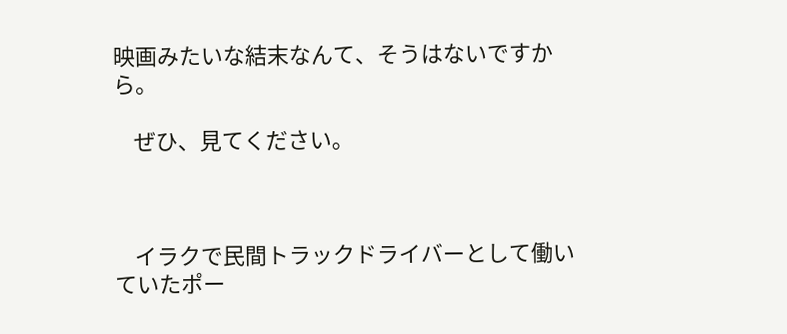映画みたいな結末なんて、そうはないですから。

    ぜひ、見てください。



    イラクで民間トラックドライバーとして働いていたポー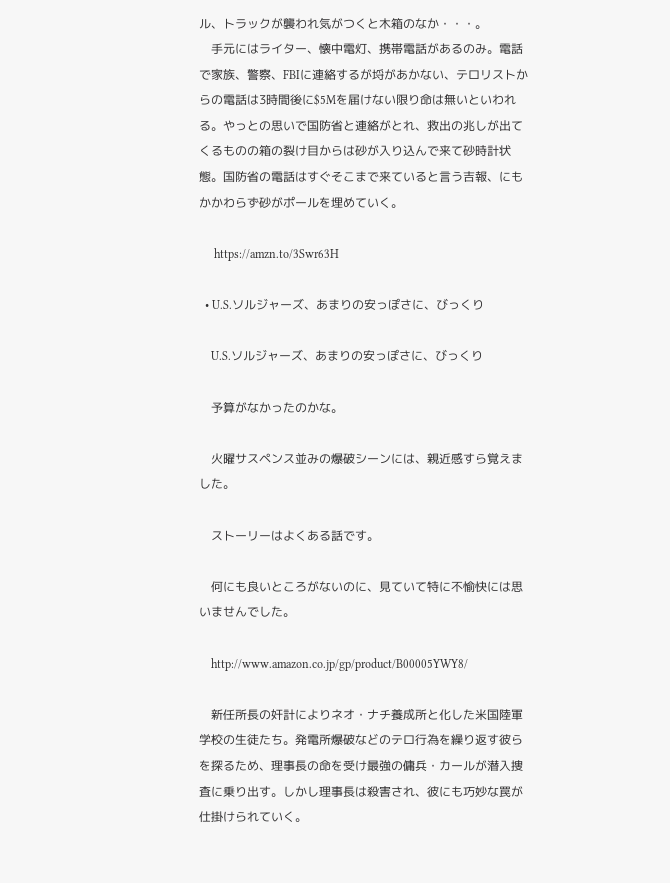ル、トラックが襲われ気がつくと木箱のなか・・・。
    手元にはライター、懐中電灯、携帯電話があるのみ。電話で家族、警察、FBIに連絡するが埒があかない、テロリストからの電話は3時間後に$5Mを届けない限り命は無いといわれる。やっとの思いで国防省と連絡がとれ、救出の兆しが出てくるものの箱の裂け目からは砂が入り込んで来て砂時計状態。国防省の電話はすぐそこまで来ていると言う吉報、にもかかわらず砂がポールを埋めていく。

     https://amzn.to/3Swr63H

  • U.S.ソルジャーズ、あまりの安っぽさに、びっくり

    U.S.ソルジャーズ、あまりの安っぽさに、びっくり

    予算がなかったのかな。

    火曜サスペンス並みの爆破シーンには、親近感すら覚えました。

    ストーリーはよくある話です。

    何にも良いところがないのに、見ていて特に不愉快には思いませんでした。

    http://www.amazon.co.jp/gp/product/B00005YWY8/

    新任所長の奸計によりネオ・ナチ養成所と化した米国陸軍学校の生徒たち。発電所爆破などのテロ行為を繰り返す彼らを探るため、理事長の命を受け最強の傭兵・カールが潜入捜査に乗り出す。しかし理事長は殺害され、彼にも巧妙な罠が仕掛けられていく。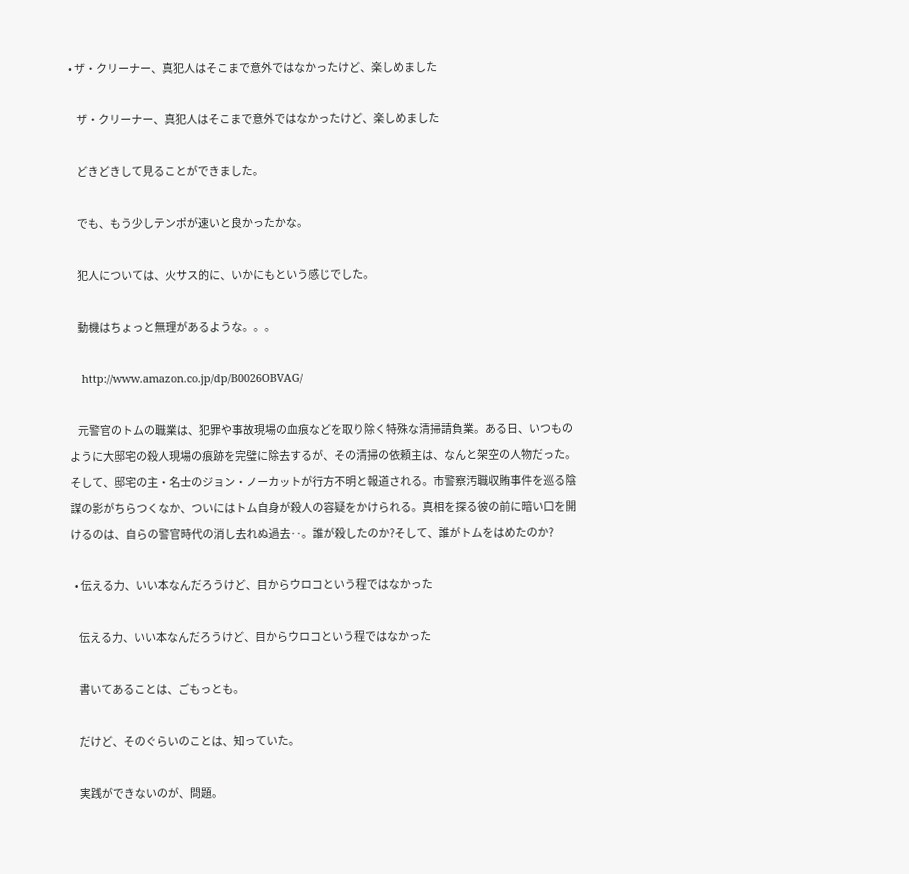• ザ・クリーナー、真犯人はそこまで意外ではなかったけど、楽しめました

    ザ・クリーナー、真犯人はそこまで意外ではなかったけど、楽しめました

    どきどきして見ることができました。

    でも、もう少しテンポが速いと良かったかな。

    犯人については、火サス的に、いかにもという感じでした。

    動機はちょっと無理があるような。。。

    http://www.amazon.co.jp/dp/B0026OBVAG/

    元警官のトムの職業は、犯罪や事故現場の血痕などを取り除く特殊な清掃請負業。ある日、いつものように大邸宅の殺人現場の痕跡を完璧に除去するが、その清掃の依頼主は、なんと架空の人物だった。そして、邸宅の主・名士のジョン・ノーカットが行方不明と報道される。市警察汚職収賄事件を巡る陰謀の影がちらつくなか、ついにはトム自身が殺人の容疑をかけられる。真相を探る彼の前に暗い口を開けるのは、自らの警官時代の消し去れぬ過去‥。誰が殺したのか?そして、誰がトムをはめたのか?

  • 伝える力、いい本なんだろうけど、目からウロコという程ではなかった

    伝える力、いい本なんだろうけど、目からウロコという程ではなかった

    書いてあることは、ごもっとも。

    だけど、そのぐらいのことは、知っていた。

    実践ができないのが、問題。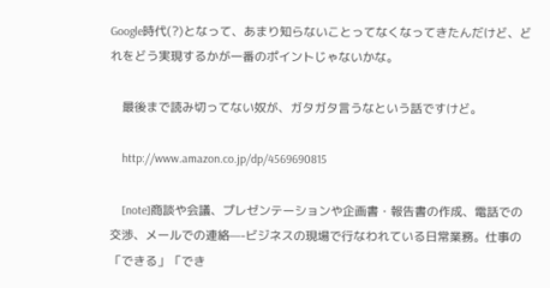Google時代(?)となって、あまり知らないことってなくなってきたんだけど、どれをどう実現するかが一番のポイントじゃないかな。

    最後まで読み切ってない奴が、ガタガタ言うなという話ですけど。

    http://www.amazon.co.jp/dp/4569690815

    [note]商談や会議、プレゼンテーションや企画書・報告書の作成、電話での交渉、メールでの連絡—-ビジネスの現場で行なわれている日常業務。仕事の「できる」「でき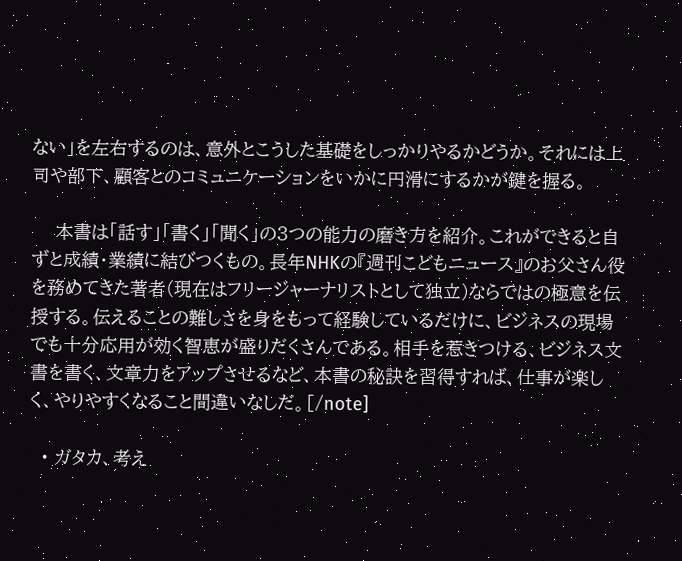ない」を左右するのは、意外とこうした基礎をしっかりやるかどうか。それには上司や部下、顧客とのコミュニケーションをいかに円滑にするかが鍵を握る。

    本書は「話す」「書く」「聞く」の3つの能力の磨き方を紹介。これができると自ずと成績・業績に結びつくもの。長年NHKの『週刊こどもニュース』のお父さん役を務めてきた著者(現在はフリージャーナリストとして独立)ならではの極意を伝授する。伝えることの難しさを身をもって経験しているだけに、ビジネスの現場でも十分応用が効く智恵が盛りだくさんである。相手を惹きつける、ビジネス文書を書く、文章力をアップさせるなど、本書の秘訣を習得すれば、仕事が楽しく、やりやすくなること間違いなしだ。[/note]

  • ガタカ、考え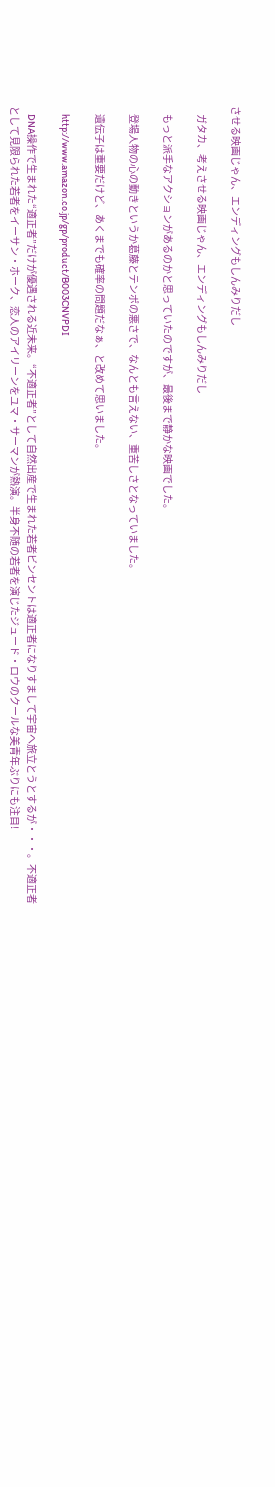させる映画じゃん、エンディングもしんみりだし

    ガタカ、考えさせる映画じゃん、エンディングもしんみりだし

    もっと派手なアクションがあるのかと思っていたのですが、最後まで静かな映画でした。

    登場人物の心の動きというか葛藤とテンポの悪さで、なんとも言えない、重苦しさとなっていました。

    遺伝子は重要だけど、あくまでも確率の問題だなぁ、と改めて思いました。

    http://www.amazon.co.jp/gp/product/B003CNVPDI

    DNA操作で生まれた“適正者”だけが優遇される近未来。“不適正者”として自然出産で生まれた若者ビンセントは適正者になりすまして宇宙へ旅立とうとするが・・・。不適正者として見限られた若者をイーサン・ホーク、恋人のアイリーンをユマ・サーマンが熱演。半身不随の若者を演じたジュード・ロウのクールな美青年ぶりにも注目!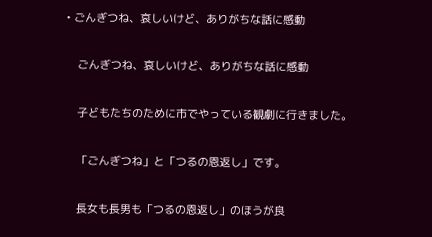• ごんぎつね、哀しいけど、ありがちな話に感動

    ごんぎつね、哀しいけど、ありがちな話に感動

    子どもたちのために市でやっている観劇に行きました。

    「ごんぎつね」と「つるの恩返し」です。

    長女も長男も「つるの恩返し」のほうが良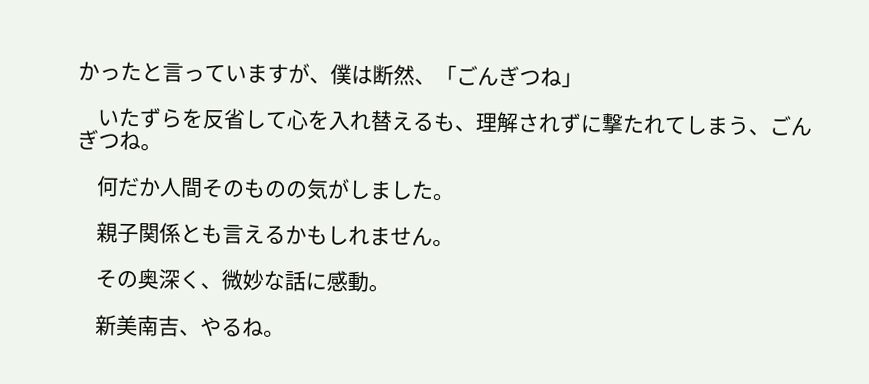かったと言っていますが、僕は断然、「ごんぎつね」

    いたずらを反省して心を入れ替えるも、理解されずに撃たれてしまう、ごんぎつね。

    何だか人間そのものの気がしました。

    親子関係とも言えるかもしれません。

    その奥深く、微妙な話に感動。

    新美南吉、やるね。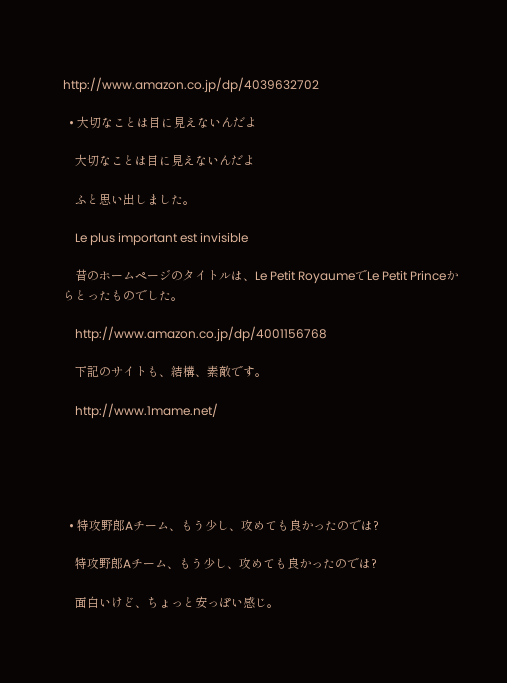http://www.amazon.co.jp/dp/4039632702

  • 大切なことは目に見えないんだよ

    大切なことは目に見えないんだよ

    ふと思い出しました。

    Le plus important est invisible

    昔のホームページのタイトルは、Le Petit RoyaumeでLe Petit Princeからとったものでした。

    http://www.amazon.co.jp/dp/4001156768

    下記のサイトも、結構、素敵です。

    http://www.1mame.net/





  • 特攻野郎Aチーム、もう少し、攻めても良かったのでは?

    特攻野郎Aチーム、もう少し、攻めても良かったのでは?

    面白いけど、ちょっと安っぽい感じ。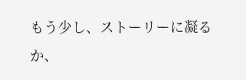もう少し、ストーリーに凝るか、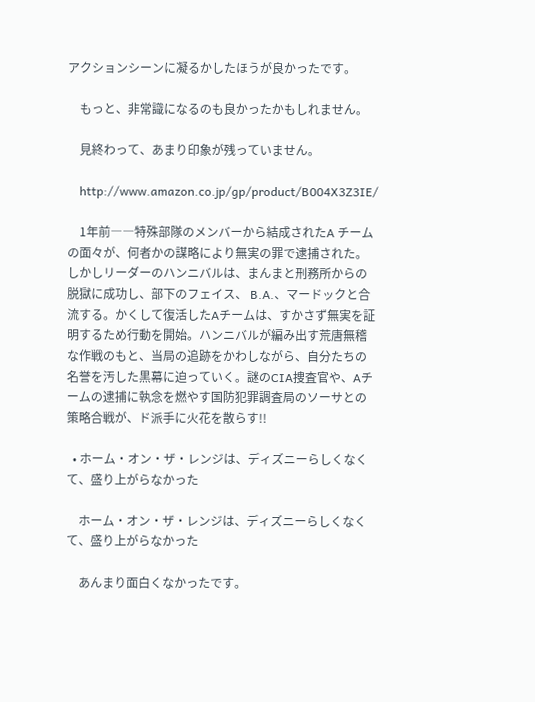アクションシーンに凝るかしたほうが良かったです。

    もっと、非常識になるのも良かったかもしれません。

    見終わって、あまり印象が残っていません。

    http://www.amazon.co.jp/gp/product/B004X3Z3IE/

    1年前――特殊部隊のメンバーから結成されたA チームの面々が、何者かの謀略により無実の罪で逮捕された。しかしリーダーのハンニバルは、まんまと刑務所からの脱獄に成功し、部下のフェイス、 B.A.、マードックと合流する。かくして復活したAチームは、すかさず無実を証明するため行動を開始。ハンニバルが編み出す荒唐無稽な作戦のもと、当局の追跡をかわしながら、自分たちの名誉を汚した黒幕に迫っていく。謎のCIA捜査官や、Aチームの逮捕に執念を燃やす国防犯罪調査局のソーサとの策略合戦が、ド派手に火花を散らす!!

  • ホーム・オン・ザ・レンジは、ディズニーらしくなくて、盛り上がらなかった

    ホーム・オン・ザ・レンジは、ディズニーらしくなくて、盛り上がらなかった

    あんまり面白くなかったです。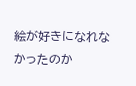絵が好きになれなかったのか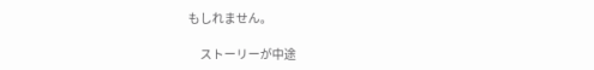もしれません。

    ストーリーが中途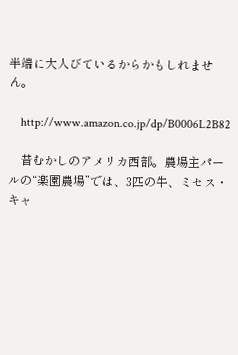半端に大人びているからかもしれません。

    http://www.amazon.co.jp/dp/B0006L2B82

    昔むかしのアメリカ西部。農場主パールの“楽園農場”では、3匹の牛、ミセス・キャ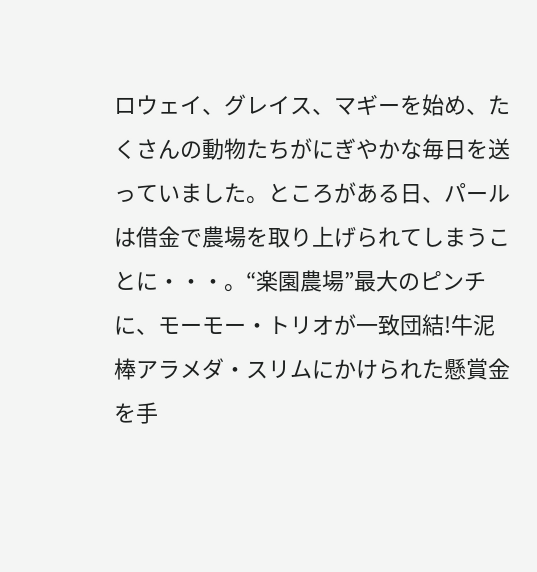ロウェイ、グレイス、マギーを始め、たくさんの動物たちがにぎやかな毎日を送っていました。ところがある日、パールは借金で農場を取り上げられてしまうことに・・・。“楽園農場”最大のピンチに、モーモー・トリオが一致団結!牛泥棒アラメダ・スリムにかけられた懸賞金を手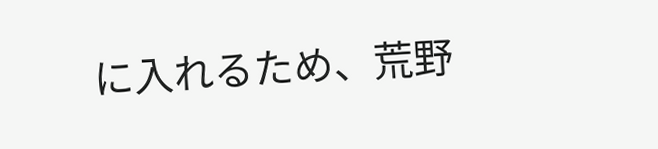に入れるため、荒野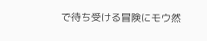で待ち受ける冒険にモウ然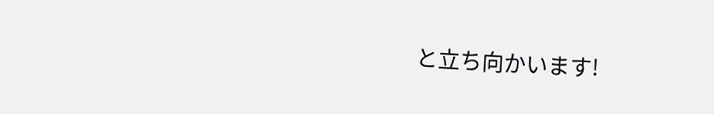と立ち向かいます!